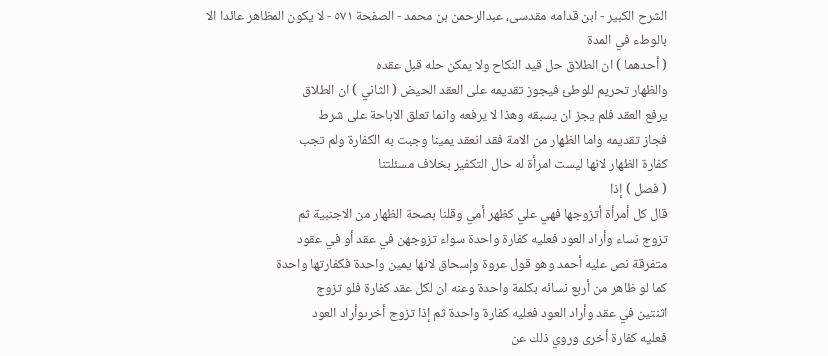الشرح الکبير - ابن قدامه مقدسی، عبدالرحمن بن محمد - الصفحة ٥٧١ - لا يكون المظاهر عائدا الا بالوطء في المدة
( أحدهما ) ان الطلاق حل قيد النكاح ولا يمكن حله قبل عقده
والظهار تحريم للوطئ فيجوز تقديمه على العقد الحيض ( الثاني ) ان الطلاق
يرفع العقد فلم يجز ان يسبقه وهذا لا يرفعه وانما تعلق الاباحة على شرط
فجاز تقديمه واما الظهار من الامة فقد انعقد يمينا وجبت به الكفارة ولم تجب
كفارة الظهار لانها ليست امرأة له حال التكفير بخلاف مسئلتنا
( فصل ) إذا
قال كل أمرأة أتزوجها فهي علي كظهر أمي وقلنا بصحة الظهار من الاجنبية ثم
تزوج نساء وأراد العود فعليه كفارة واحدة سواء تزوجهن في عقد أو في عقود
متفرقة نص عليه أحمد وهو قول عروة وإسحاق لانها يمين واحدة فكفارتها واحدة
كما لو ظاهر من أربع نسائه بكلمة واحدة وعنه ان لكل عقد كفارة فلو تزوج
اثنتين في عقد وأراد العود فعليه كفارة واحدة ثم إذا تزوج أخرىوأراد العود
فعليه كفارة أخرى وروي ذلك عن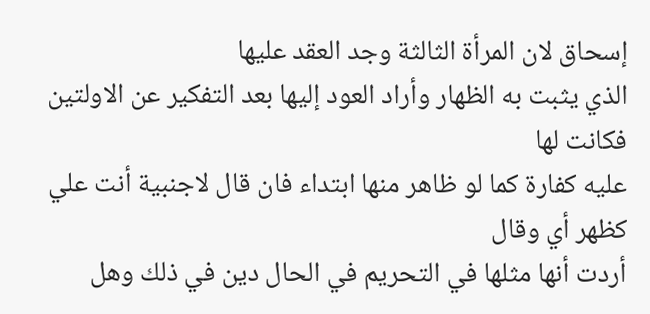إسحاق لان المرأة الثالثة وجد العقد عليها
الذي يثبت به الظهار وأراد العود إليها بعد التفكير عن الاولتين فكانت لها
عليه كفارة كما لو ظاهر منها ابتداء فان قال لاجنبية أنت علي كظهر أي وقال
أردت أنها مثلها في التحريم في الحال دين في ذلك وهل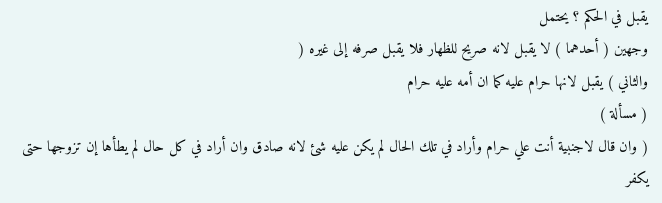يقبل في الحكم ؟ يحتمل
وجهين ( أحدهما ) لا يقبل لانه صريح للظهار فلا يقبل صرفه إلى غيره (
والثاني ) يقبل لانها حرام عليه كما ان أمه عليه حرام
( مسألة )
( وان قال لاجنبية أنت علي حرام وأراد في تلك الحال لم يكن عليه شئ لانه صادق وان أراد في كل حال لم يطأها إن تزوجها حتى يكفر